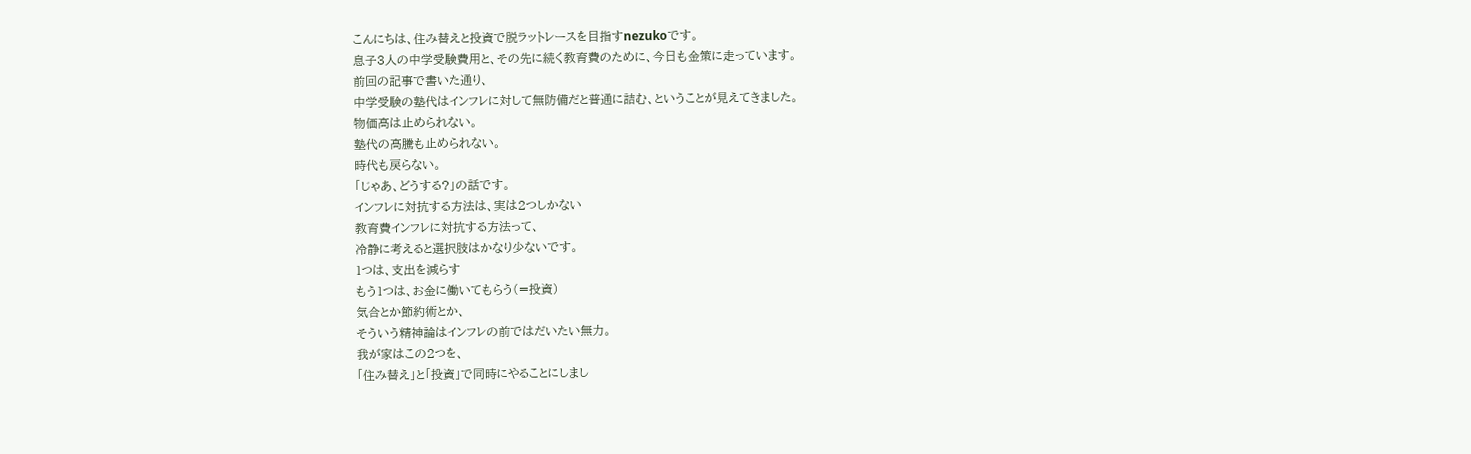こんにちは、住み替えと投資で脱ラットレースを目指すnezukoです。
息子3人の中学受験費用と、その先に続く教育費のために、今日も金策に走っています。
前回の記事で書いた通り、
中学受験の塾代はインフレに対して無防備だと普通に詰む、ということが見えてきました。
物価高は止められない。
塾代の高騰も止められない。
時代も戻らない。
「じゃあ、どうする?」の話です。
インフレに対抗する方法は、実は2つしかない
教育費インフレに対抗する方法って、
冷静に考えると選択肢はかなり少ないです。
1つは、支出を減らす
もう1つは、お金に働いてもらう(=投資)
気合とか節約術とか、
そういう精神論はインフレの前ではだいたい無力。
我が家はこの2つを、
「住み替え」と「投資」で同時にやることにしまし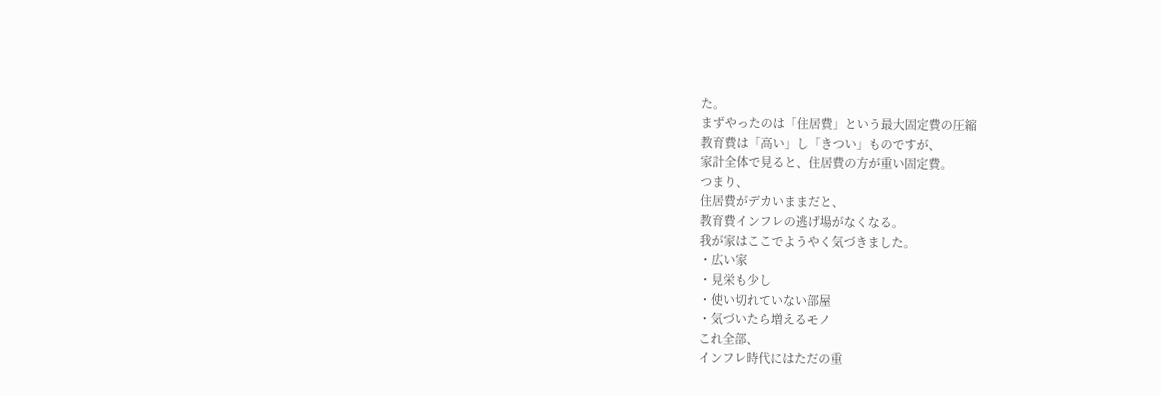た。
まずやったのは「住居費」という最大固定費の圧縮
教育費は「高い」し「きつい」ものですが、
家計全体で見ると、住居費の方が重い固定費。
つまり、
住居費がデカいままだと、
教育費インフレの逃げ場がなくなる。
我が家はここでようやく気づきました。
・広い家
・見栄も少し
・使い切れていない部屋
・気づいたら増えるモノ
これ全部、
インフレ時代にはただの重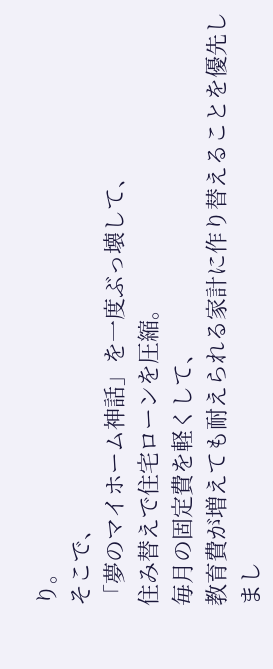り。
そこで、
「夢のマイホーム神話」を一度ぶっ壊して、
住み替えで住宅ローンを圧縮。
毎月の固定費を軽くして、
教育費が増えても耐えられる家計に作り替えることを優先しまし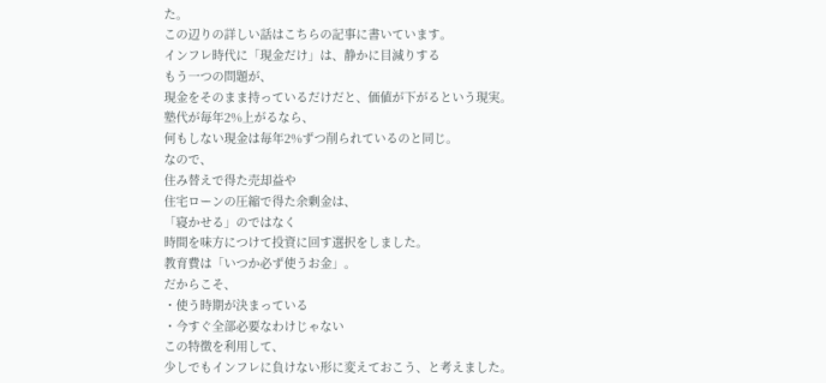た。
この辺りの詳しい話はこちらの記事に書いています。
インフレ時代に「現金だけ」は、静かに目減りする
もう一つの問題が、
現金をそのまま持っているだけだと、価値が下がるという現実。
塾代が毎年2%上がるなら、
何もしない現金は毎年2%ずつ削られているのと同じ。
なので、
住み替えで得た売却益や
住宅ローンの圧縮で得た余剰金は、
「寝かせる」のではなく
時間を味方につけて投資に回す選択をしました。
教育費は「いつか必ず使うお金」。
だからこそ、
・使う時期が決まっている
・今すぐ全部必要なわけじゃない
この特徴を利用して、
少しでもインフレに負けない形に変えておこう、と考えました。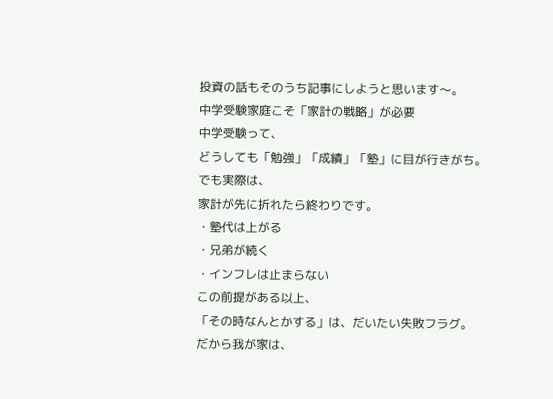投資の話もそのうち記事にしようと思います〜。
中学受験家庭こそ「家計の戦略」が必要
中学受験って、
どうしても「勉強」「成績」「塾」に目が行きがち。
でも実際は、
家計が先に折れたら終わりです。
・塾代は上がる
・兄弟が続く
・インフレは止まらない
この前提がある以上、
「その時なんとかする」は、だいたい失敗フラグ。
だから我が家は、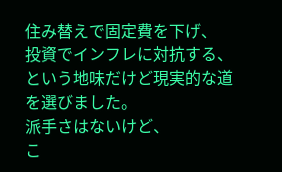住み替えで固定費を下げ、
投資でインフレに対抗する、
という地味だけど現実的な道を選びました。
派手さはないけど、
こ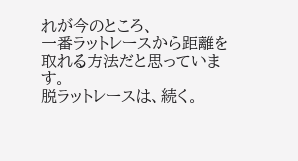れが今のところ、
一番ラットレースから距離を取れる方法だと思っています。
脱ラットレースは、続く。